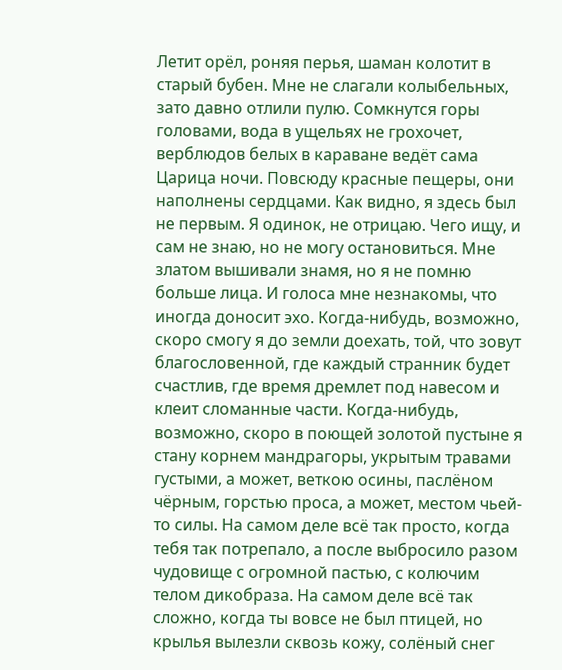Летит орёл, роняя перья, шаман колотит в старый бубен. Мне не слагали колыбельных, зато давно отлили пулю. Сомкнутся горы головами, вода в ущельях не грохочет, верблюдов белых в караване ведёт сама Царица ночи. Повсюду красные пещеры, они наполнены сердцами. Как видно, я здесь был не первым. Я одинок, не отрицаю. Чего ищу, и сам не знаю, но не могу остановиться. Мне златом вышивали знамя, но я не помню больше лица. И голоса мне незнакомы, что иногда доносит эхо. Когда-нибудь, возможно, скоро смогу я до земли доехать, той, что зовут благословенной, где каждый странник будет счастлив, где время дремлет под навесом и клеит сломанные части. Когда-нибудь, возможно, скоро в поющей золотой пустыне я стану корнем мандрагоры, укрытым травами густыми, а может, веткою осины, паслёном чёрным, горстью проса, а может, местом чьей-то силы. На самом деле всё так просто, когда тебя так потрепало, а после выбросило разом чудовище с огромной пастью, с колючим телом дикобраза. На самом деле всё так сложно, когда ты вовсе не был птицей, но крылья вылезли сквозь кожу, солёный снег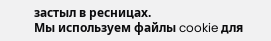застыл в ресницах.
Мы используем файлы cookie для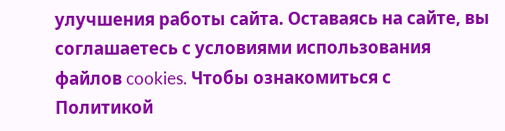улучшения работы сайта. Оставаясь на сайте, вы соглашаетесь с условиями использования файлов cookies. Чтобы ознакомиться с Политикой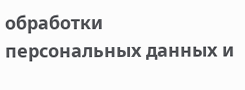обработки персональных данных и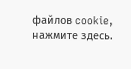файлов cookie, нажмите здесь.